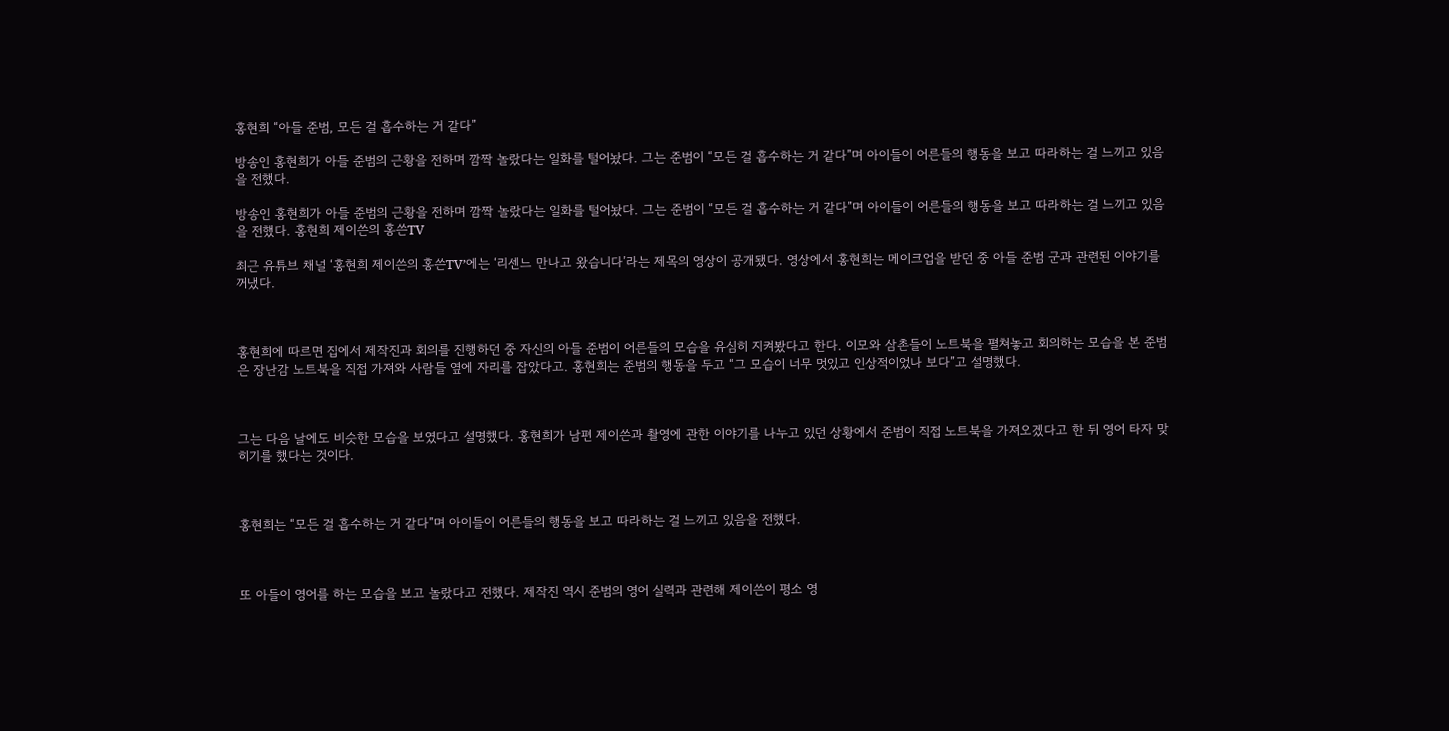홍현희 “아들 준범, 모든 걸 흡수하는 거 같다”

방송인 홍현희가 아들 준범의 근황을 전하며 깜짝 놀랐다는 일화를 털어놨다. 그는 준범이 “모든 걸 흡수하는 거 같다”며 아이들이 어른들의 행동을 보고 따라하는 걸 느끼고 있음을 전했다.

방송인 홍현희가 아들 준범의 근황을 전하며 깜짝 놀랐다는 일화를 털어놨다. 그는 준범이 “모든 걸 흡수하는 거 같다”며 아이들이 어른들의 행동을 보고 따라하는 걸 느끼고 있음을 전했다. 홍현희 제이쓴의 홍쓴TV

최근 유튜브 채널 ‘홍현희 제이쓴의 홍쓴TV’에는 ‘리센느 만나고 왔습니다’라는 제목의 영상이 공개됐다. 영상에서 홍현희는 메이크업을 받던 중 아들 준범 군과 관련된 이야기를 꺼냈다.



홍현희에 따르면 집에서 제작진과 회의를 진행하던 중 자신의 아들 준범이 어른들의 모습을 유심히 지켜봤다고 한다. 이모와 삼촌들이 노트북을 펼쳐놓고 회의하는 모습을 본 준범은 장난감 노트북을 직접 가져와 사람들 옆에 자리를 잡았다고. 홍현희는 준범의 행동을 두고 “그 모습이 너무 멋있고 인상적이었나 보다”고 설명했다.



그는 다음 날에도 비슷한 모습을 보였다고 설명했다. 홍현희가 남편 제이쓴과 촬영에 관한 이야기를 나누고 있던 상황에서 준범이 직접 노트북을 가져오겠다고 한 뒤 영어 타자 맞히기를 했다는 것이다.



홍현희는 “모든 걸 흡수하는 거 같다”며 아이들이 어른들의 행동을 보고 따라하는 걸 느끼고 있음을 전했다.



또 아들이 영어를 하는 모습을 보고 놀랐다고 전했다. 제작진 역시 준범의 영어 실력과 관련해 제이쓴이 평소 영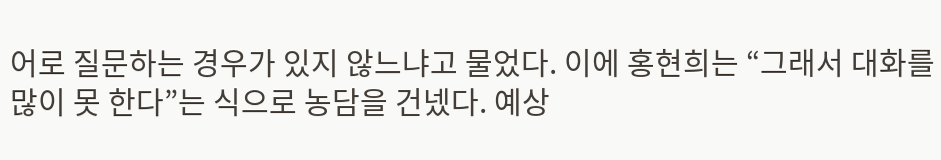어로 질문하는 경우가 있지 않느냐고 물었다. 이에 홍현희는 “그래서 대화를 많이 못 한다”는 식으로 농담을 건넸다. 예상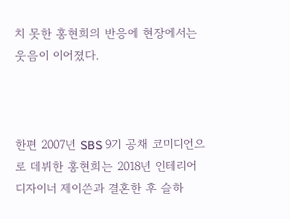치 못한 홍현희의 반응에 현장에서는 웃음이 이어졌다.



한편 2007년 SBS 9기 공채 코미디언으로 데뷔한 홍현희는 2018년 인테리어 디자이너 제이쓴과 결혼한 후 슬하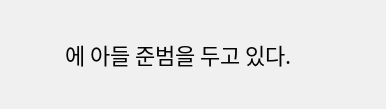에 아들 준범을 두고 있다.